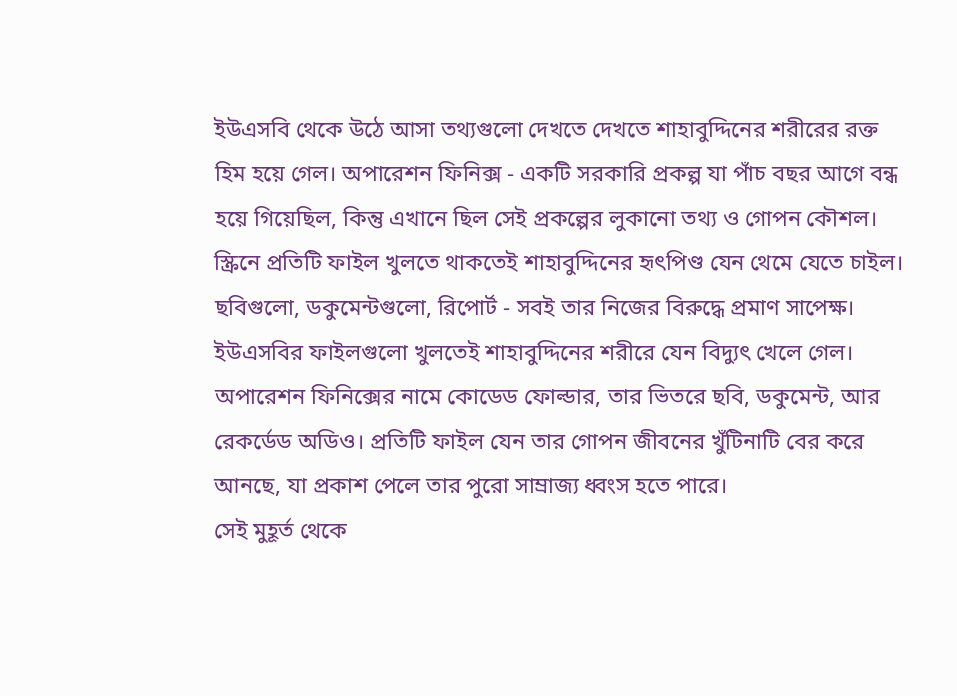ইউএসবি থেকে উঠে আসা তথ্যগুলো দেখতে দেখতে শাহাবুদ্দিনের শরীরের রক্ত হিম হয়ে গেল। অপারেশন ফিনিক্স - একটি সরকারি প্রকল্প যা পাঁচ বছর আগে বন্ধ হয়ে গিয়েছিল, কিন্তু এখানে ছিল সেই প্রকল্পের লুকানো তথ্য ও গোপন কৌশল।
স্ক্রিনে প্রতিটি ফাইল খুলতে থাকতেই শাহাবুদ্দিনের হৃৎপিণ্ড যেন থেমে যেতে চাইল। ছবিগুলো, ডকুমেন্টগুলো, রিপোর্ট - সবই তার নিজের বিরুদ্ধে প্রমাণ সাপেক্ষ।
ইউএসবির ফাইলগুলো খুলতেই শাহাবুদ্দিনের শরীরে যেন বিদ্যুৎ খেলে গেল। অপারেশন ফিনিক্সের নামে কোডেড ফোল্ডার, তার ভিতরে ছবি, ডকুমেন্ট, আর রেকর্ডেড অডিও। প্রতিটি ফাইল যেন তার গোপন জীবনের খুঁটিনাটি বের করে আনছে, যা প্রকাশ পেলে তার পুরো সাম্রাজ্য ধ্বংস হতে পারে।
সেই মুহূর্ত থেকে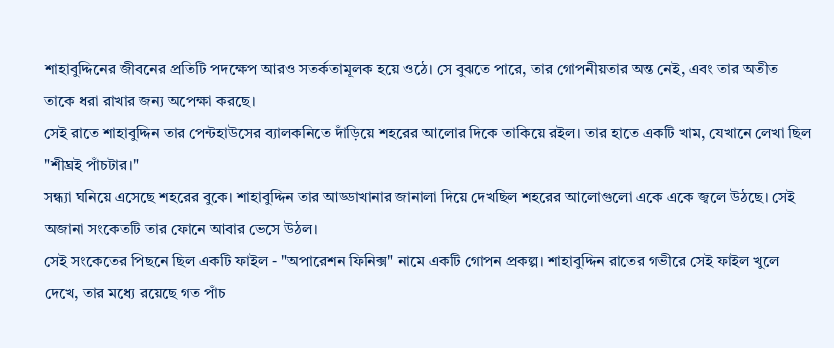শাহাবুদ্দিনের জীবনের প্রতিটি পদক্ষেপ আরও সতর্কতামূলক হয়ে ওঠে। সে বুঝতে পারে, তার গোপনীয়তার অন্ত নেই, এবং তার অতীত তাকে ধরা রাখার জন্য অপেক্ষা করছে।
সেই রাতে শাহাবুদ্দিন তার পেন্টহাউসের ব্যালকনিতে দাঁড়িয়ে শহরের আলোর দিকে তাকিয়ে রইল। তার হাতে একটি খাম, যেখানে লেখা ছিল "শীঘ্রই পাঁচটার।"
সন্ধ্যা ঘনিয়ে এসেছে শহরের বুকে। শাহাবুদ্দিন তার আড্ডাখানার জানালা দিয়ে দেখছিল শহরের আলোগুলো একে একে জ্বলে উঠছে। সেই অজানা সংকেতটি তার ফোনে আবার ভেসে উঠল।
সেই সংকেতের পিছনে ছিল একটি ফাইল - "অপারেশন ফিনিক্স" নামে একটি গোপন প্রকল্প। শাহাবুদ্দিন রাতের গভীরে সেই ফাইল খুলে দেখে, তার মধ্যে রয়েছে গত পাঁচ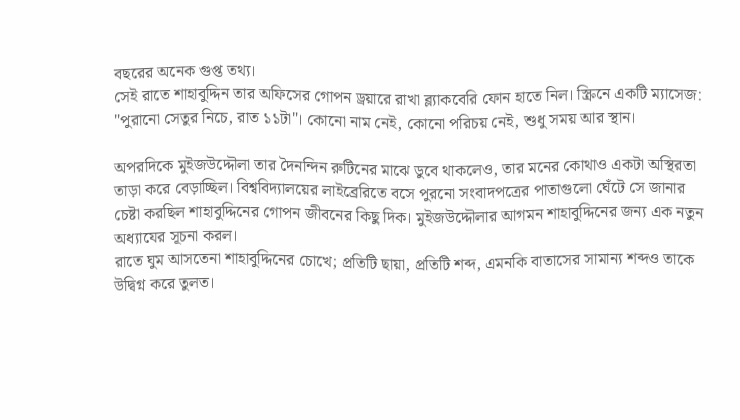বছরের অনেক গুপ্ত তথ্য।
সেই রাতে শাহাবুদ্দিন তার অফিসের গোপন ড্রয়ারে রাখা ব্ল্যাকবেরি ফোন হাতে নিল। স্ক্রিনে একটি ম্যাসেজ: "পুরানো সেতুর নিচে, রাত ১১টা"। কোনো নাম নেই, কোনো পরিচয় নেই, শুধু সময় আর স্থান।

অপরদিকে মুইজউদ্দৌলা তার দৈনন্দিন রুটিনের মাঝে ডুবে থাকলেও, তার মনের কোথাও একটা অস্থিরতা তাড়া করে বেড়াচ্ছিল। বিশ্ববিদ্যালয়ের লাইব্রেরিতে বসে পুরনো সংবাদপত্রের পাতাগুলো ঘেঁটে সে জানার চেষ্টা করছিল শাহাবুদ্দিনের গোপন জীবনের কিছু দিক। মুইজউদ্দৌলার আগমন শাহাবুদ্দিনের জন্য এক নতুন অধ্যাযের সূচনা করল।
রাতে ঘুম আসতেনা শাহাবুদ্দিনের চোখে; প্রতিটি ছায়া, প্রতিটি শব্দ, এমনকি বাতাসের সামান্য শব্দও তাকে উদ্বিগ্ন করে তুলত।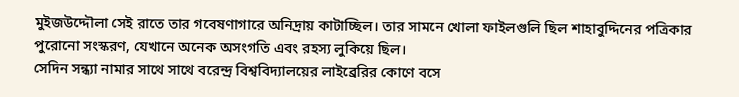মুইজউদ্দৌলা সেই রাতে তার গবেষণাগারে অনিদ্রায় কাটাচ্ছিল। তার সামনে খোলা ফাইলগুলি ছিল শাহাবুদ্দিনের পত্রিকার পুরোনো সংস্করণ, যেখানে অনেক অসংগতি এবং রহস্য লুকিয়ে ছিল।
সেদিন সন্ধ্যা নামার সাথে সাথে বরেন্দ্র বিশ্ববিদ্যালয়ের লাইব্রেরির কোণে বসে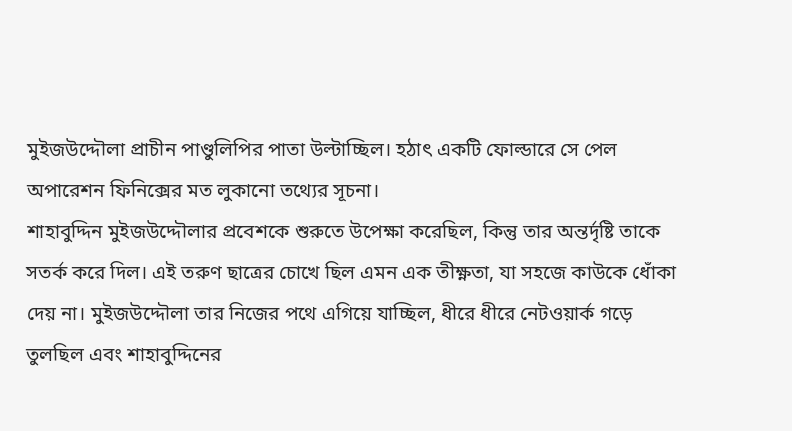মুইজউদ্দৌলা প্রাচীন পাণ্ডুলিপির পাতা উল্টাচ্ছিল। হঠাৎ একটি ফোল্ডারে সে পেল অপারেশন ফিনিক্সের মত লুকানো তথ্যের সূচনা।
শাহাবুদ্দিন মুইজউদ্দৌলার প্রবেশকে শুরুতে উপেক্ষা করেছিল, কিন্তু তার অন্তর্দৃষ্টি তাকে সতর্ক করে দিল। এই তরুণ ছাত্রের চোখে ছিল এমন এক তীক্ষ্ণতা, যা সহজে কাউকে ধোঁকা দেয় না। মুইজউদ্দৌলা তার নিজের পথে এগিয়ে যাচ্ছিল, ধীরে ধীরে নেটওয়ার্ক গড়ে তুলছিল এবং শাহাবুদ্দিনের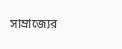সাম্রাজ্যের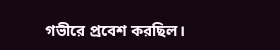গভীরে প্রবেশ করছিল।